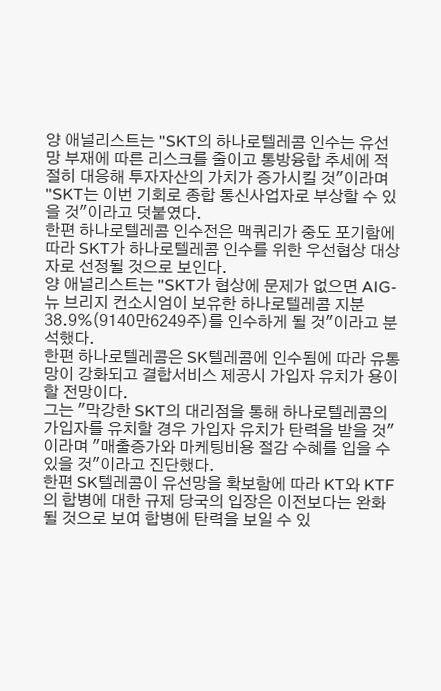양 애널리스트는 "SKT의 하나로텔레콤 인수는 유선망 부재에 따른 리스크를 줄이고 통방융합 추세에 적절히 대응해 투자자산의 가치가 증가시킬 것"이라며 "SKT는 이번 기회로 종합 통신사업자로 부상할 수 있을 것"이라고 덧붙였다.
한편 하나로텔레콤 인수전은 맥쿼리가 중도 포기함에 따라 SKT가 하나로텔레콤 인수를 위한 우선협상 대상자로 선정될 것으로 보인다.
양 애널리스트는 "SKT가 협상에 문제가 없으면 AIG-뉴 브리지 컨소시엄이 보유한 하나로텔레콤 지분 38.9%(9140만6249주)를 인수하게 될 것"이라고 분석했다.
한편 하나로텔레콤은 SK텔레콤에 인수됨에 따라 유통망이 강화되고 결합서비스 제공시 가입자 유치가 용이할 전망이다.
그는 "막강한 SKT의 대리점을 통해 하나로텔레콤의 가입자를 유치할 경우 가입자 유치가 탄력을 받을 것"이라며 "매출증가와 마케팅비용 절감 수혜를 입을 수 있을 것"이라고 진단했다.
한편 SK텔레콤이 유선망을 확보함에 따라 KT와 KTF의 합병에 대한 규제 당국의 입장은 이전보다는 완화될 것으로 보여 합병에 탄력을 보일 수 있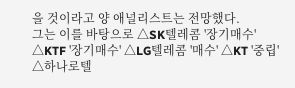을 것이라고 양 애널리스트는 전망했다.
그는 이를 바탕으로 △SK텔레콤 '장기매수' △KTF '장기매수' △LG텔레콤 '매수' △KT '중립' △하나로텔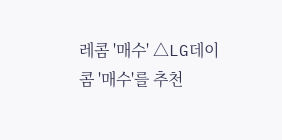레콤 '매수' △LG데이콤 '매수'를 추천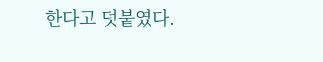한다고 덧붙였다.